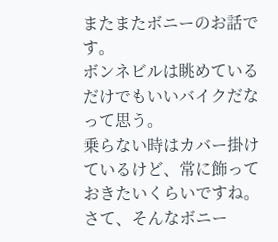またまたボニーのお話です。
ボンネビルは眺めているだけでもいいバイクだなって思う。
乗らない時はカバー掛けているけど、常に飾っておきたいくらいですね。
さて、そんなボニー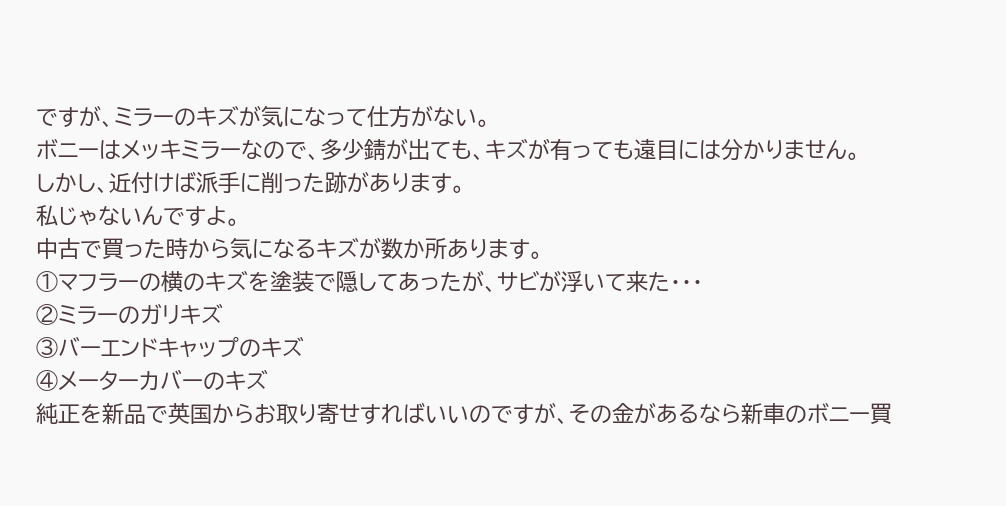ですが、ミラーのキズが気になって仕方がない。
ボニーはメッキミラーなので、多少錆が出ても、キズが有っても遠目には分かりません。
しかし、近付けば派手に削った跡があります。
私じゃないんですよ。
中古で買った時から気になるキズが数か所あります。
①マフラーの横のキズを塗装で隠してあったが、サビが浮いて来た・・・
②ミラーのガリキズ
③バーエンドキャップのキズ
④メーターカバーのキズ
純正を新品で英国からお取り寄せすればいいのですが、その金があるなら新車のボニー買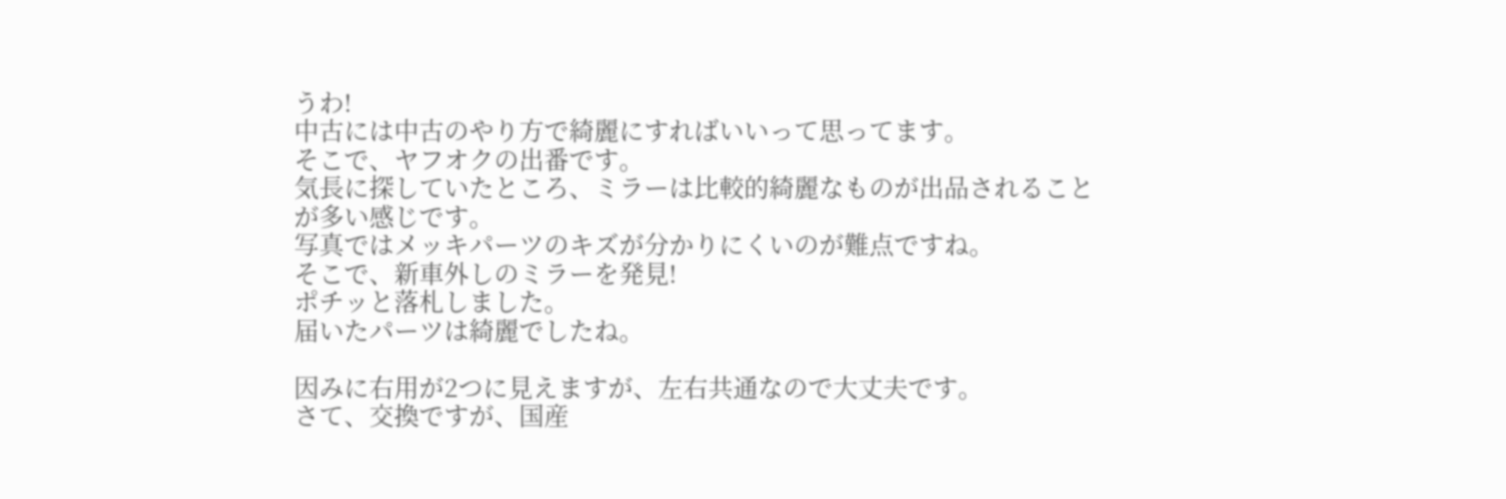うわ!
中古には中古のやり方で綺麗にすればいいって思ってます。
そこで、ヤフオクの出番です。
気長に探していたところ、ミラーは比較的綺麗なものが出品されることが多い感じです。
写真ではメッキパーツのキズが分かりにくいのが難点ですね。
そこで、新車外しのミラーを発見!
ポチッと落札しました。
届いたパーツは綺麗でしたね。

因みに右用が2つに見えますが、左右共通なので大丈夫です。
さて、交換ですが、国産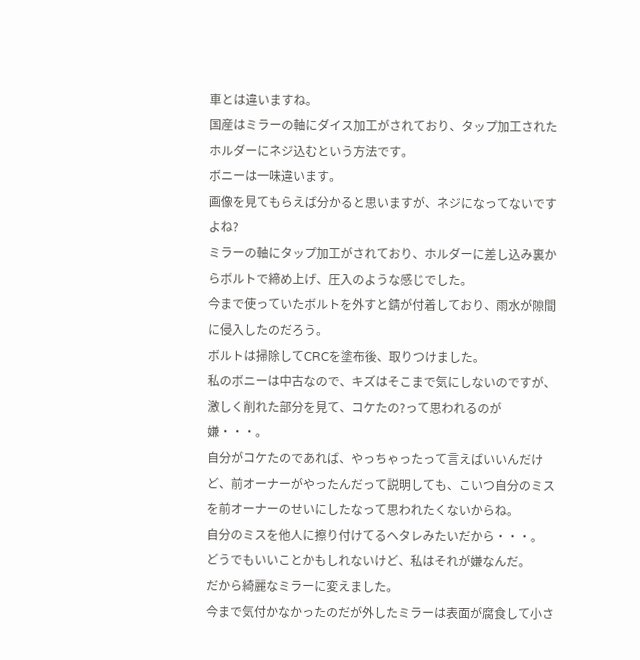車とは違いますね。
国産はミラーの軸にダイス加工がされており、タップ加工されたホルダーにネジ込むという方法です。
ボニーは一味違います。
画像を見てもらえば分かると思いますが、ネジになってないですよね?
ミラーの軸にタップ加工がされており、ホルダーに差し込み裏からボルトで締め上げ、圧入のような感じでした。
今まで使っていたボルトを外すと錆が付着しており、雨水が隙間に侵入したのだろう。
ボルトは掃除してCRCを塗布後、取りつけました。
私のボニーは中古なので、キズはそこまで気にしないのですが、激しく削れた部分を見て、コケたの?って思われるのが嫌・・・。
自分がコケたのであれば、やっちゃったって言えばいいんだけど、前オーナーがやったんだって説明しても、こいつ自分のミスを前オーナーのせいにしたなって思われたくないからね。
自分のミスを他人に擦り付けてるヘタレみたいだから・・・。
どうでもいいことかもしれないけど、私はそれが嫌なんだ。
だから綺麗なミラーに変えました。
今まで気付かなかったのだが外したミラーは表面が腐食して小さ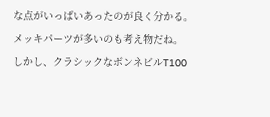な点がいっぱいあったのが良く分かる。
メッキパーツが多いのも考え物だね。
しかし、クラシックなボンネビルT100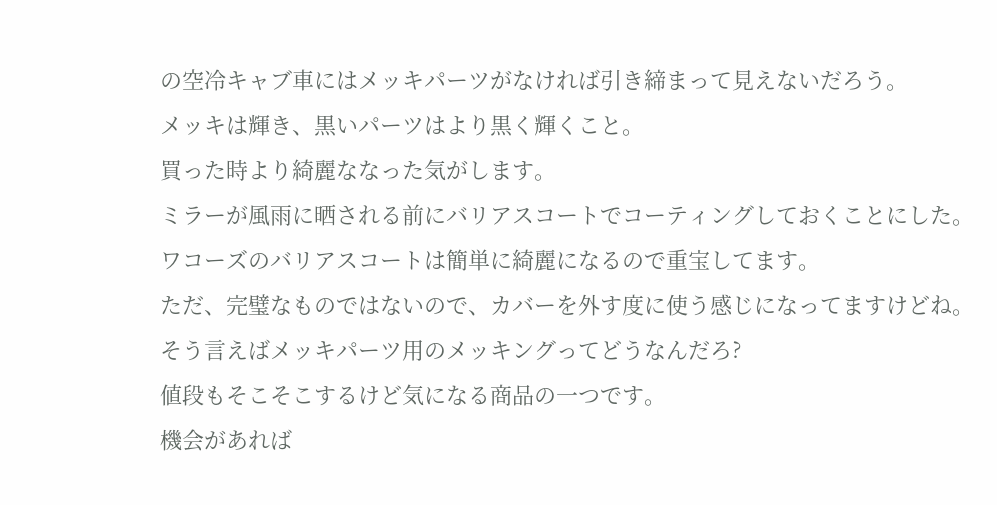の空冷キャブ車にはメッキパーツがなければ引き締まって見えないだろう。
メッキは輝き、黒いパーツはより黒く輝くこと。
買った時より綺麗ななった気がします。
ミラーが風雨に晒される前にバリアスコートでコーティングしておくことにした。
ワコーズのバリアスコートは簡単に綺麗になるので重宝してます。
ただ、完璧なものではないので、カバーを外す度に使う感じになってますけどね。
そう言えばメッキパーツ用のメッキングってどうなんだろ?
値段もそこそこするけど気になる商品の一つです。
機会があれば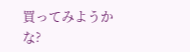買ってみようかな?